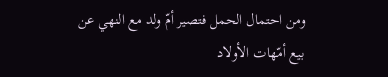ومن احتمال الحمل فتصير أمّ ولد مع النهي عن بيع أمّهات الأولاد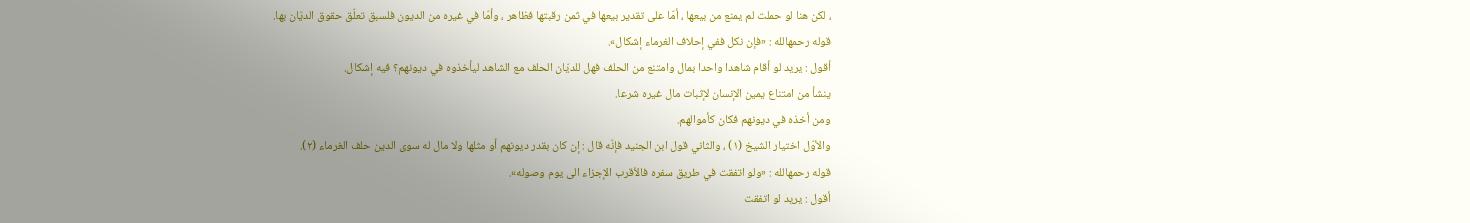، لكن هنا لو حملت لم يمنع من بيعها ، أمّا على تقدير بيعها في ثمن رقبتها فظاهر ، وأمّا في غيره من الديون فلسبق تعلّق حقوق الديّان بها.
قوله رحمهالله : «فإن نكل ففي إحلاف الغرماء إشكال».
أقول : يريد لو أقام شاهدا واحدا بمال وامتنع من الحلف فهل للديّان الحلف مع الشاهد ليأخذوه في ديونهم؟ فيه إشكال.
ينشأ من امتناع يمين الإنسان لإثبات مال غيره شرعا.
ومن أخذه في ديونهم فكان كأموالهم.
والأوّل اختيار الشيخ (١) ، والثاني قول ابن الجنيد فإنّه قال : إن كان بقدر ديونهم أو مثلها ولا مال له سوى الدين حلف الغرماء (٢).
قوله رحمهالله : «ولو اتفقت في طريق سفره فالأقرب الإجزاء الى يوم وصوله».
أقول : يريد لو اتفقت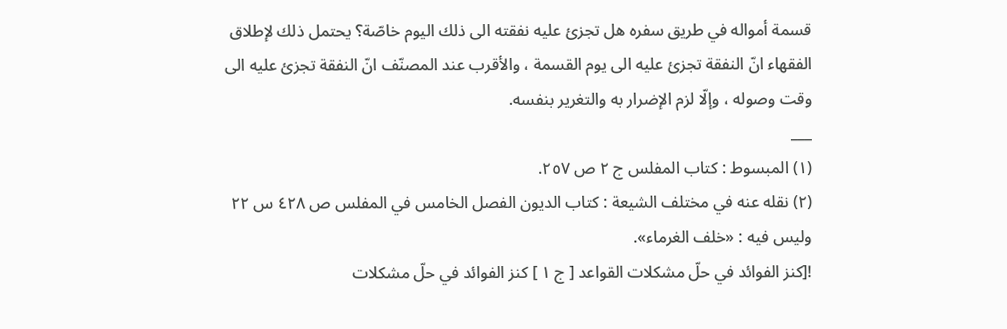قسمة أمواله في طريق سفره هل تجزئ عليه نفقته الى ذلك اليوم خاصّة؟ يحتمل ذلك لإطلاق الفقهاء انّ النفقة تجزئ عليه الى يوم القسمة ، والأقرب عند المصنّف انّ النفقة تجزئ عليه الى وقت وصوله ، وإلّا لزم الإضرار به والتغرير بنفسه.
___
(١) المبسوط : كتاب المفلس ج ٢ ص ٢٥٧.
(٢) نقله عنه في مختلف الشيعة : كتاب الديون الفصل الخامس في المفلس ص ٤٢٨ س ٢٢ وليس فيه : «خلف الغرماء».
![كنز الفوائد في حلّ مشكلات القواعد [ ج ١ ] كنز الفوائد في حلّ مشكلات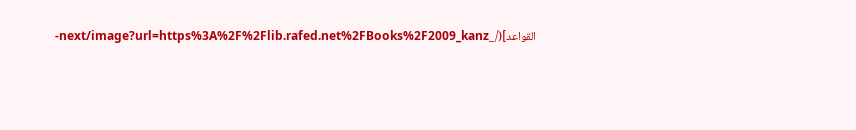القواعد](/_next/image?url=https%3A%2F%2Flib.rafed.net%2FBooks%2F2009_kanz-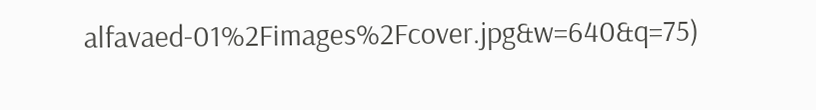alfavaed-01%2Fimages%2Fcover.jpg&w=640&q=75)